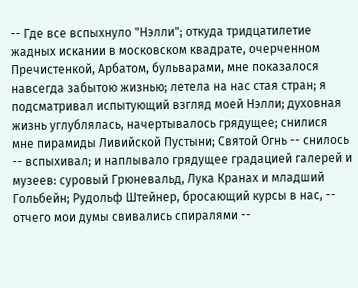-- Где все вспыхнуло "Нэлли"; откуда тридцатилетие жадных искании в московском квадрате, очерченном Пречистенкой, Арбатом, бульварами, мне показалося навсегда забытою жизнью; летела на нас стая стран; я подсматривал испытующий взгляд моей Нэлли; духовная жизнь углублялась, начертывалось грядущее; снилися мне пирамиды Ливийской Пустыни; Святой Огнь -- снилось -- вспыхивал; и наплывало грядущее градацией галерей и музеев: суровый Грюневальд, Лука Кранах и младший Гольбейн; Рудольф Штейнер, бросающий курсы в нас, -- отчего мои думы свивались спиралями --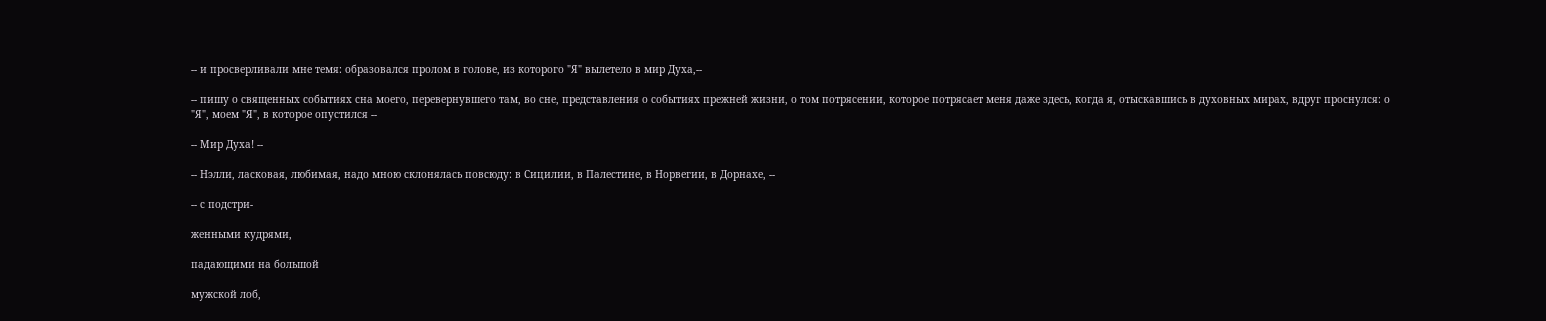-- и просверливали мне темя: образовался пролом в голове, из которого "Я" вылетело в мир Духа,--

-- пишу о священных событиях сна моего, перевернувшего там, во сне, представления о событиях прежней жизни, о том потрясении, которое потрясает меня даже здесь, когда я, отыскавшись в духовных мирах, вдруг проснулся: о "Я", моем "Я", в которое опустился --

-- Мир Духа! --

-- Нэлли, ласковая, любимая, надо мною склонялась повсюду: в Сицилии, в Палестине, в Норвегии, в Дорнахе, --

-- с подстри-

женными кудрями,

падающими на большой

мужской лоб,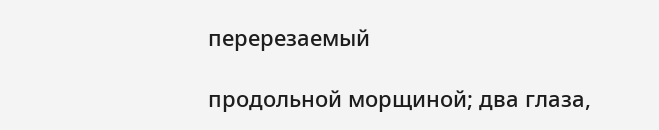перерезаемый

продольной морщиной; два глаза,